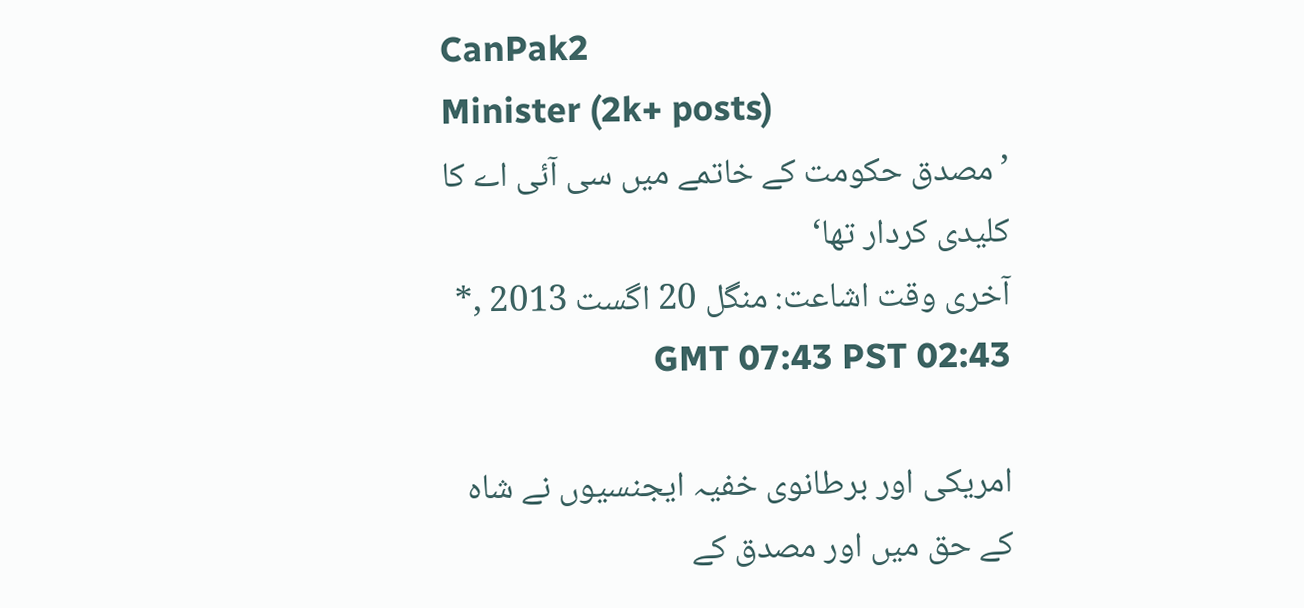CanPak2
Minister (2k+ posts)
’مصدق حکومت کے خاتمے میں سی آئی اے کا کلیدی کردار تھا‘
آخری وقت اشاعت: منگل 20 اگست 2013 ,* 02:43 GMT 07:43 PST

امریکی اور برطانوی خفیہ ایجنسیوں نے شاہ کے حق میں اور مصدق کے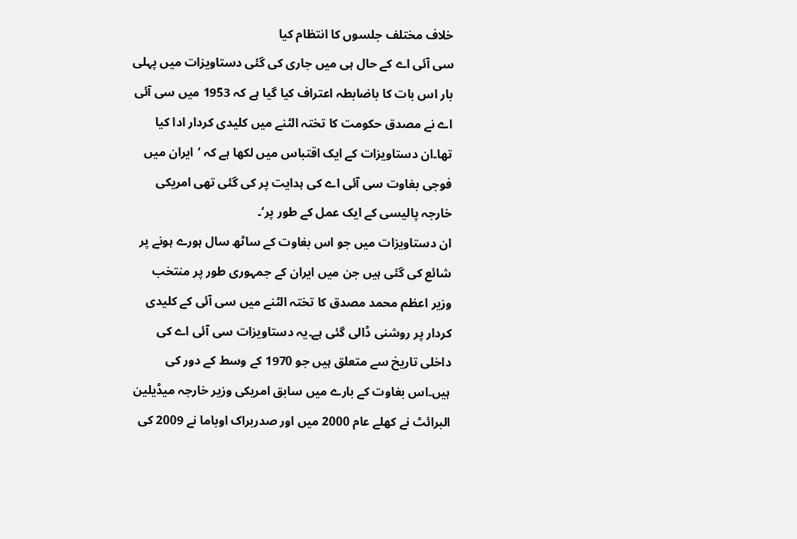خلاف مختلف جلسوں کا انتظام کیا
سی آئی اے کے حال ہی میں جاری کی گئی دستاویزات میں پہلی بار اس بات کا باضابطہ اعتراف کیا گیا ہے کہ 1953 میں سی آئی اے نے مصدق حکومت کا تختہ الٹنے میں کلیدی کردار ادا کیا تھا۔ان دستاویزات کے ایک اقتباس میں لکھا ہے کہ ’ایران میں فوجی بغاوت سی آئی اے کی ہدایت پر کی گئی تھی امریکی خارجہ پالیسی کے ایک عمل کے طور پر‘۔
ان دستاویزات میں جو اس بغاوت کے ساٹھ سال ہورے ہونے پر شائع کی گئی ہیں جن میں ایران کے جمہوری طور پر منتخب وزیر اعظم محمد مصدق کا تختہ الٹنے میں سی آئی کے کلیدی کردار پر روشنی ڈالی گئی ہے۔یہ دستاویزات سی آئی اے کی داخلی تاریخ سے متعلق ہیں جو 1970 کے وسط کے دور کی ہیں۔اس بغاوت کے بارے میں سابق امریکی وزیر خارجہ میڈیلین البرائٹ نے کھلے عام 2000 میں اور صدربراک اوباما نے 2009 کی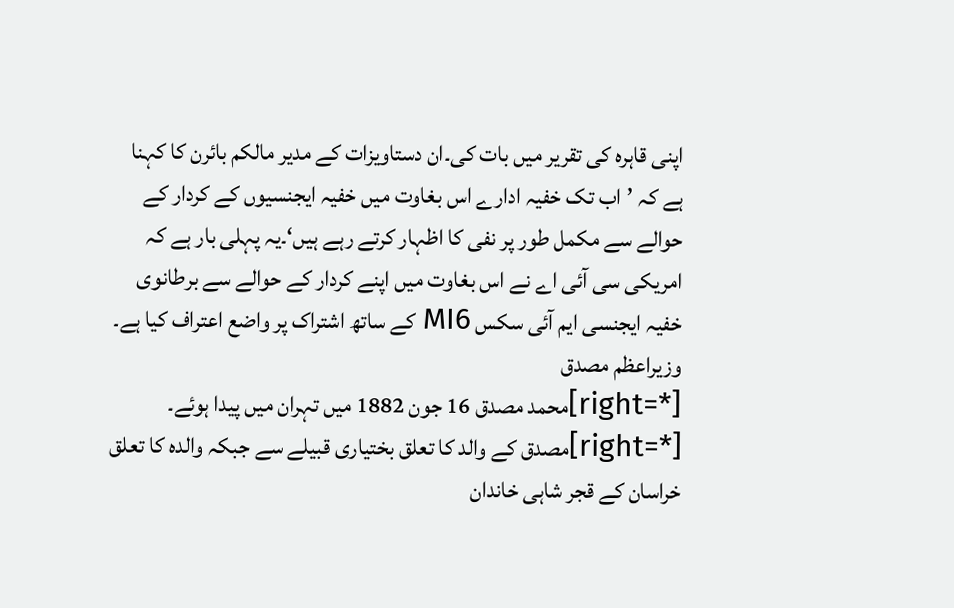اپنی قاہرہ کی تقریر میں بات کی۔ان دستاویزات کے مدیر مالکم بائرن کا کہنا ہے کہ ’اب تک خفیہ ادارے اس بغاوت میں خفیہ ایجنسیوں کے کردار کے حوالے سے مکمل طور پر نفی کا اظہار کرتے رہے ہیں‘۔یہ پہلی بار ہے کہ امریکی سی آئی اے نے اس بغاوت میں اپنے کردار کے حوالے سے برطانوی خفیہ ایجنسی ایم آئی سکس MI6 کے ساتھ اشتراک پر واضع اعتراف کیا ہے۔
وزیراعظم مصدق
[*=right]محمد مصدق 16 جون 1882 میں تہران میں پیدا ہوئے۔
[*=right]مصدق کے والد کا تعلق بختیاری قبیلے سے جبکہ والدہ کا تعلق خراسان کے قجر شاہی خاندان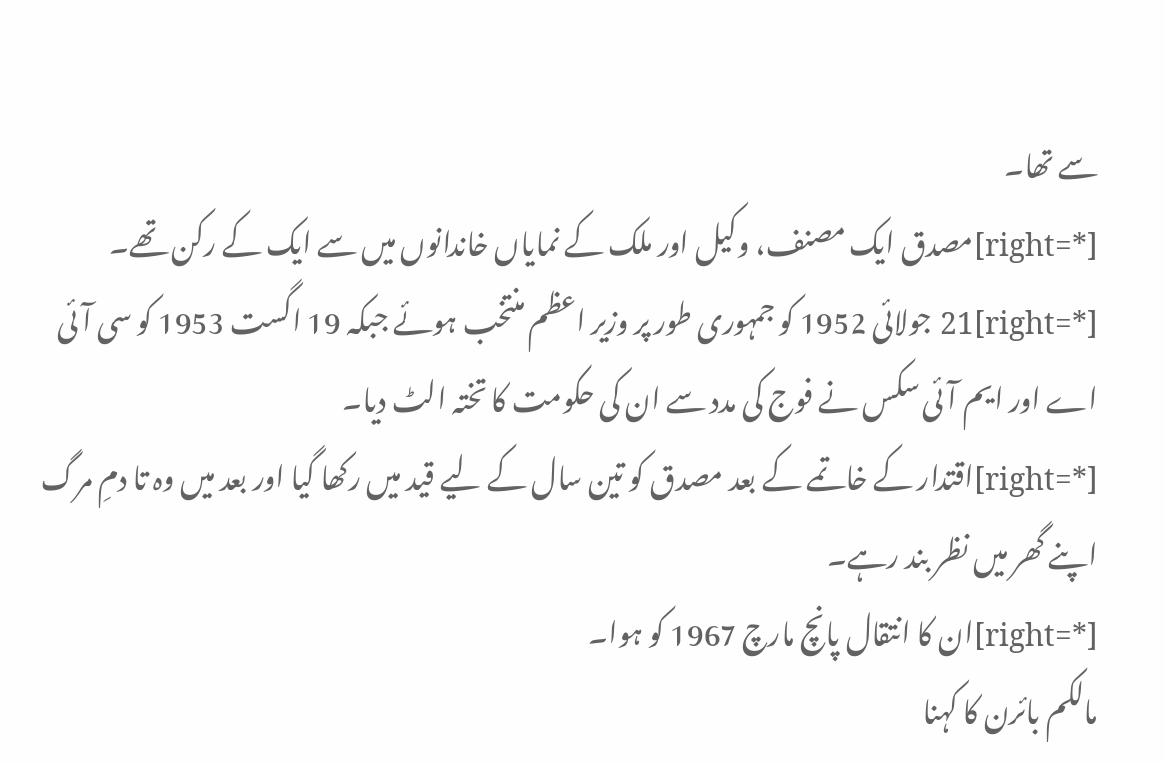سے تھا۔
[*=right]مصدق ایک مصنف، وکیل اور ملک کے نمایاں خاندانوں میں سے ایک کے رکن تھے۔
[*=right]21 جولائی 1952 کو جمہوری طور پر وزیر اعظم منتخب ہوئے جبکہ 19 اگست 1953 کو سی آئی اے اور ایم آئی سکس نے فوج کی مدد سے ان کی حکومت کا تختہ الٹ دیا۔
[*=right]اقتدار کے خاتمے کے بعد مصدق کو تین سال کے لیے قید میں رکھا گیا اور بعد میں وہ تا دمِ مرگ اپنے گھر میں نظر بند رہے۔
[*=right]ان کا انتقال پانچ مارچ 1967 کو ہوا۔
مالکم بائرن کا کہنا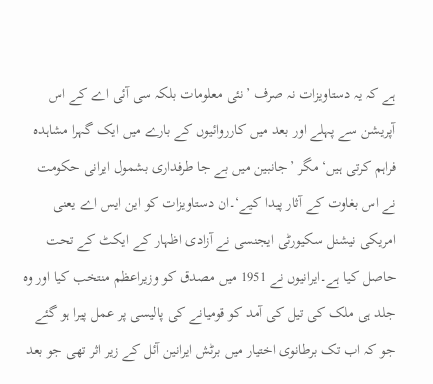ہے کہ یہ دستاویزات نہ صرف ’نئی معلومات بلکہ سی آئی اے کے اس آپریشن سے پہلے اور بعد میں کارروائیوں کے بارے میں ایک گہرا مشاہدہ فراہم کرتی ہیں‘ مگر ’جانبین میں بے جا طرفداری بشمول ایرانی حکومت نے اس بغاوت کے آثار پیدا کیے‘۔ان دستاویزات کو این ایس اے یعنی امریکی نیشنل سکیورٹی ایجنسی نے آزادی اظہار کے ایکٹ کے تحت حاصل کیا ہے۔ایرانیوں نے 1951 میں مصدق کو وزیراعظم منتخب کیا اور وہ جلد ہی ملک کی تیل کی آمد کو قومیانے کی پالیسی پر عمل پیرا ہو گئے جو کہ اب تک برطانوی اختیار میں برٹش ایرانین آئل کے زیر اثر تھی جو بعد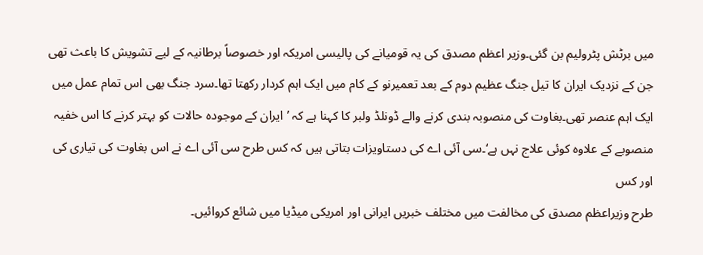میں برٹش پٹرولیم بن گئی۔وزیر اعظم مصدق کی یہ قومیانے کی پالیسی امریکہ اور خصوصاً برطانیہ کے لیے تشویش کا باعث تھی جن کے نزدیک ایران کا تیل جنگ عظیم دوم کے بعد تعمیرنو کے کام میں ایک اہم کردار رکھتا تھا۔سرد جنگ بھی اس تمام عمل میں ایک اہم عنصر تھی۔بغاوت کی منصوبہ بندی کرنے والے ڈونلڈ ولبر کا کہنا ہے کہ ’ایران کے موجودہ حالات کو بہتر کرنے کا اس خفیہ منصوبے کے علاوہ کوئی علاج نہں ہے‘۔سی آئی اے کی دستاویزات بتاتی ہیں کہ کس طرح سی آئی اے نے اس بغاوت کی تیاری کی اور کس
طرح وزیراعظم مصدق کی مخالفت میں مختلف خبریں ایرانی اور امریکی میڈیا میں شائع کروائیں۔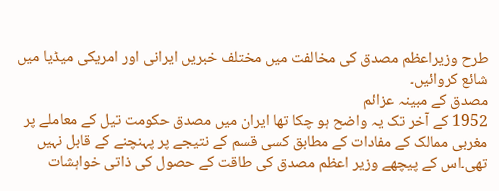طرح وزیراعظم مصدق کی مخالفت میں مختلف خبریں ایرانی اور امریکی میڈیا میں شائع کروائیں۔
مصدق کے مبینہ عزائم
1952 کے آخر تک یہ واضح ہو چکا تھا ایران میں مصدق حکومت تیل کے معاملے پر مغربی ممالک کے مفادات کے مطابق کسی قسم کے نتیجے پر پہنچنے کے قابل نہیں تھی۔اس کے پیچھے وزیر اعظم مصدق کی طاقت کے حصول کی ذاتی خواہشات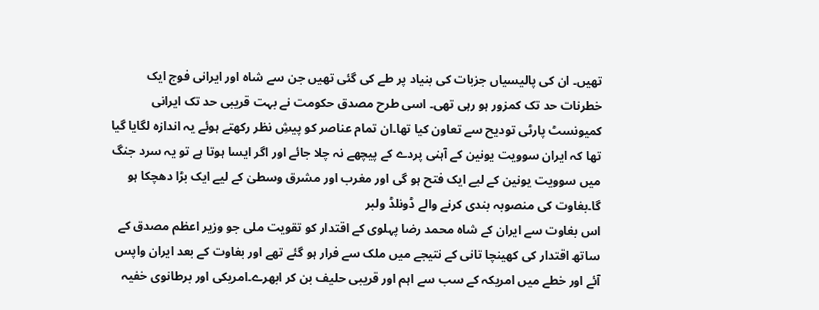تھیں۔ ان کی پالیسیاں جزبات کی بنیاد پر طے کی گئی تھیں جن سے شاہ اور ایرانی فوج ایک خطرنات حد تک کمزور ہو رہی تھی۔ اسی طرح مصدق حکومت نے بہت قریبی حد تک ایرانی کمیونسٹ پارٹی تودیح سے تعاون کیا تھا۔ان تمام عناصر کو پیشِ نظر رکھتے ہوئے یہ اندازہ لگایا گیا تھا کہ ایران سوویت یونین کے آہنی پردے کے پیچھے نہ چلا جائے اور اگر ایسا ہوتا ہے تو یہ سرد جنگ میں سوویت یونین کے لیے ایک فتح ہو گی اور مغرب اور مشرق وسطیٰ کے لیے ایک بڑا دھچکا ہو گا۔بغاوت کی منصوبہ بندی کرنے والے ڈونلڈ ولبر
اس بغاوت سے ایران کے شاہ محمد رضا پہلوی کے اقتدار کو تقویت ملی جو وزیر اعظم مصدق کے ساتھ اقتدار کی کھینچا تانی کے نتیجے میں ملک سے فرار ہو گئے تھے اور بغاوت کے بعد ایران واپس آئے اور خطے میں امریکہ کے سب سے اہم اور قریبی حلیف بن کر ابھرے۔امریکی اور برطانوی خفیہ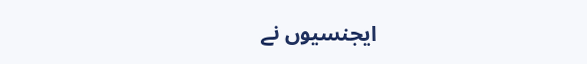ایجنسیوں نے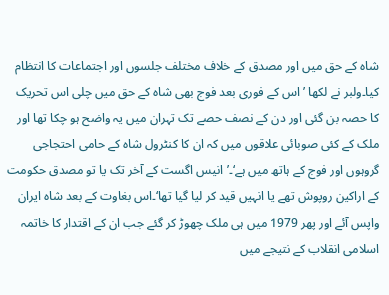شاہ کے حق میں اور مصدق کے خلاف مختلف جلسوں اور اجتماعات کا انتظام کیا۔ولبر نے لکھا ’اس کے فوری بعد فوج بھی شاہ کے حق میں چلی اس تحریک کا حصہ بن گئی اور دن کے نصف حصے تک تہران میں یہ واضح ہو چکا تھا اور ملک کے کئی صوبائی علاقوں میں کہ ان کا کنٹرول شاہ کے حامی احتجاجی گروہوں اور فوج کے ہاتھ میں ہے‘۔’انیس اگست کے آخر تک یا تو مصدق حکومت کے اراکین روپوش تھے یا انہیں قید کر لیا گیا تھا‘۔اس بغاوت کے بعد شاہ ایران واپس آئے اور پھر 1979 میں ہی ملک چھوڑ کر گئے جب ان کے اقتدار کا خاتمہ اسلامی انقلاب کے نتیجے میں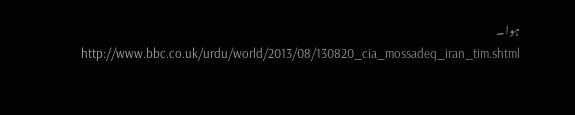ہوا۔
http://www.bbc.co.uk/urdu/world/2013/08/130820_cia_mossadeq_iran_tim.shtml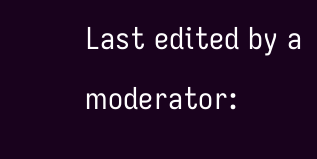Last edited by a moderator: